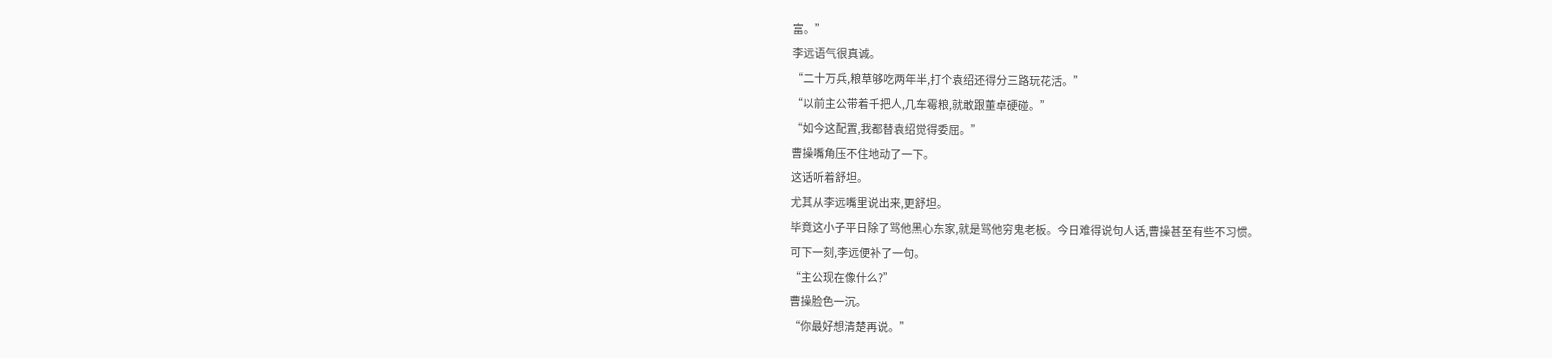富。”
李远语气很真诚。
“二十万兵,粮草够吃两年半,打个袁绍还得分三路玩花活。”
“以前主公带着千把人,几车霉粮,就敢跟董卓硬碰。”
“如今这配置,我都替袁绍觉得委屈。”
曹操嘴角压不住地动了一下。
这话听着舒坦。
尤其从李远嘴里说出来,更舒坦。
毕竟这小子平日除了骂他黑心东家,就是骂他穷鬼老板。今日难得说句人话,曹操甚至有些不习惯。
可下一刻,李远便补了一句。
“主公现在像什么?”
曹操脸色一沉。
“你最好想清楚再说。”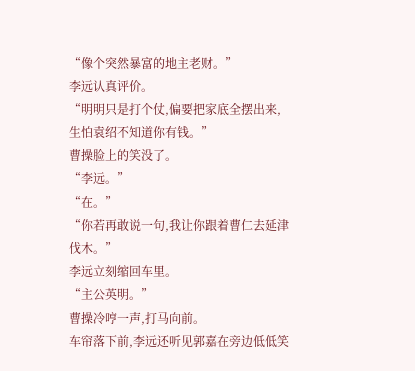“像个突然暴富的地主老财。”
李远认真评价。
“明明只是打个仗,偏要把家底全摆出来,生怕袁绍不知道你有钱。”
曹操脸上的笑没了。
“李远。”
“在。”
“你若再敢说一句,我让你跟着曹仁去延津伐木。”
李远立刻缩回车里。
“主公英明。”
曹操冷哼一声,打马向前。
车帘落下前,李远还听见郭嘉在旁边低低笑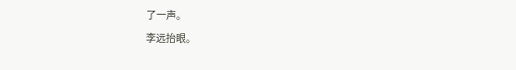了一声。
李远抬眼。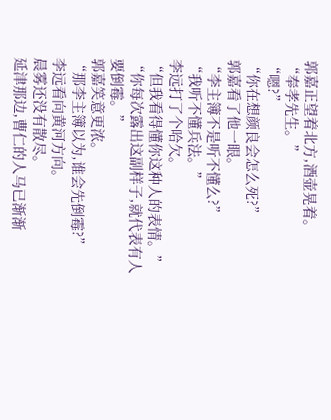郭嘉正望着北方,酒壶晃着。
“奉孝先生。”
“嗯?”
“你在想颜良会怎么死?”
郭嘉看了他一眼。
“李主簿不是听不懂么?”
“我听不懂兵法。”
李远打了个哈欠。
“但我看得懂你这种人的表情。”
“你每次露出这副样子,就代表有人要倒霉。”
郭嘉笑意更浓。
“那李主簿以为,谁会先倒霉?”
李远看向黄河方向。
晨雾还没有散尽。
延津那边,曹仁的人马已渐渐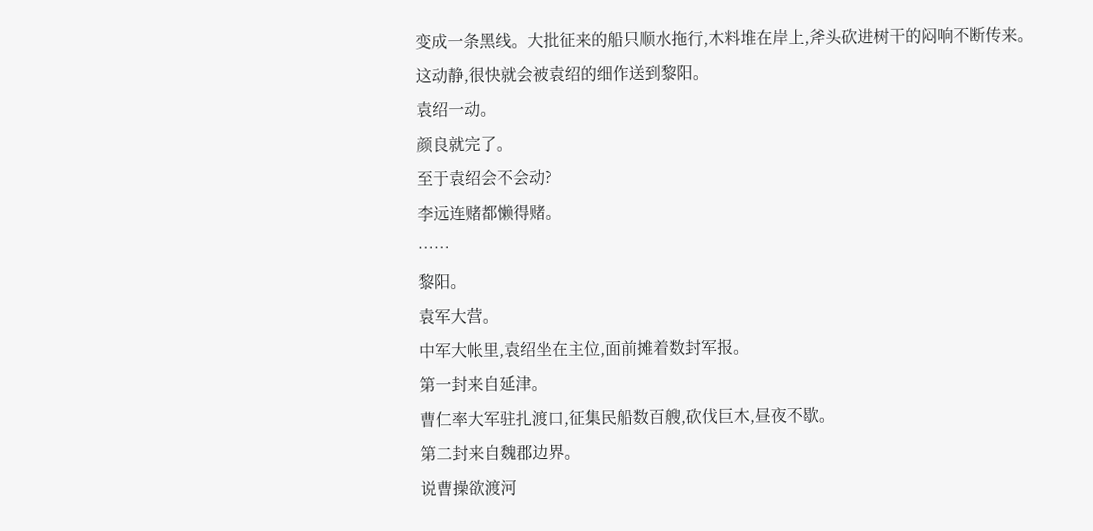变成一条黑线。大批征来的船只顺水拖行,木料堆在岸上,斧头砍进树干的闷响不断传来。
这动静,很快就会被袁绍的细作送到黎阳。
袁绍一动。
颜良就完了。
至于袁绍会不会动?
李远连赌都懒得赌。
……
黎阳。
袁军大营。
中军大帐里,袁绍坐在主位,面前摊着数封军报。
第一封来自延津。
曹仁率大军驻扎渡口,征集民船数百艘,砍伐巨木,昼夜不歇。
第二封来自魏郡边界。
说曹操欲渡河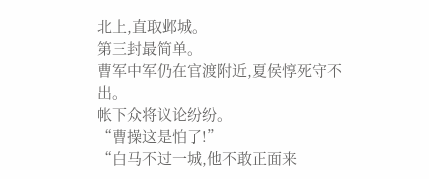北上,直取邺城。
第三封最简单。
曹军中军仍在官渡附近,夏侯惇死守不出。
帐下众将议论纷纷。
“曹操这是怕了!”
“白马不过一城,他不敢正面来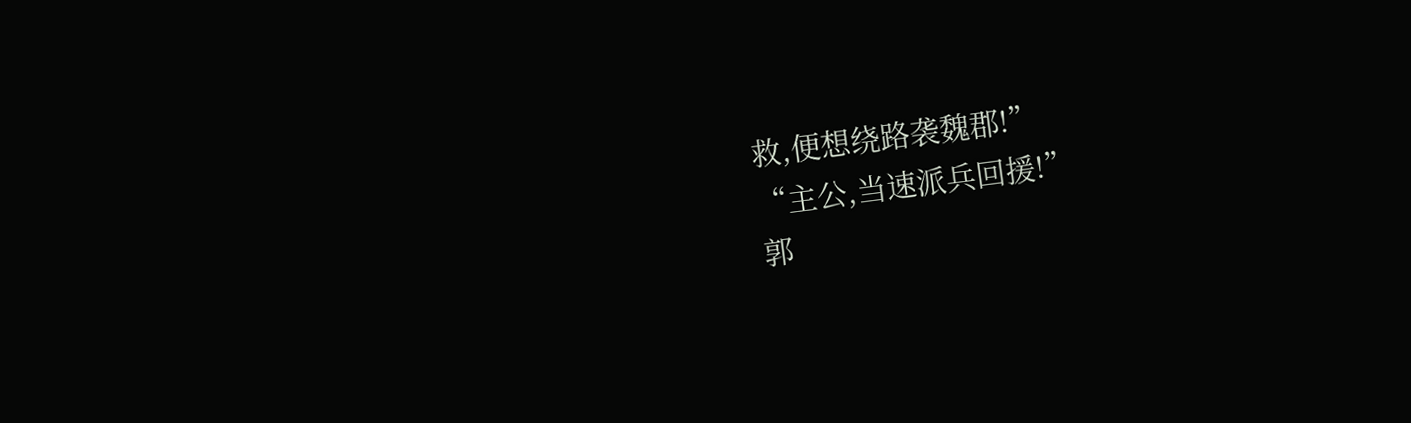救,便想绕路袭魏郡!”
“主公,当速派兵回援!”
郭